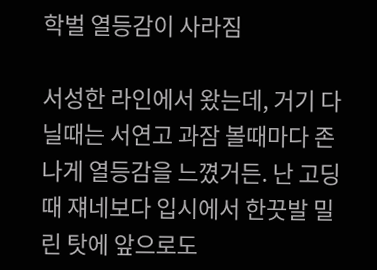학벌 열등감이 사라짐

서성한 라인에서 왔는데, 거기 다닐때는 서연고 과잠 볼때마다 존나게 열등감을 느꼈거든. 난 고딩때 쟤네보다 입시에서 한끗발 밀린 탓에 앞으로도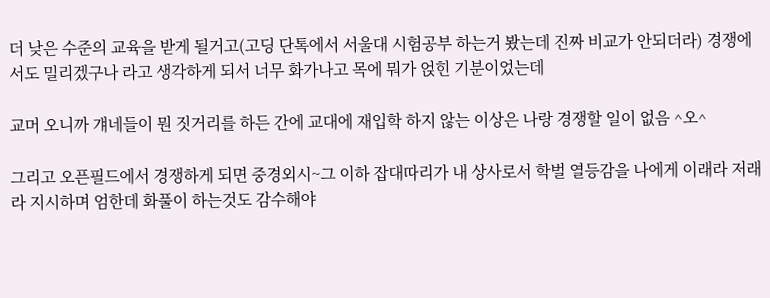더 낮은 수준의 교육을 받게 될거고(고딩 단톡에서 서울대 시험공부 하는거 봤는데 진짜 비교가 안되더라) 경쟁에서도 밀리겠구나 라고 생각하게 되서 너무 화가나고 목에 뭐가 얹힌 기분이었는데

교머 오니까 걔네들이 뭔 짓거리를 하든 간에 교대에 재입학 하지 않는 이상은 나랑 경쟁할 일이 없음 ^오^

그리고 오픈필드에서 경쟁하게 되면 중경외시~그 이하 잡대따리가 내 상사로서 학벌 열등감을 나에게 이래라 저래라 지시하며 엄한데 화풀이 하는것도 감수해야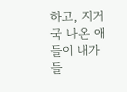하고, 지거국 나온 애들이 내가 들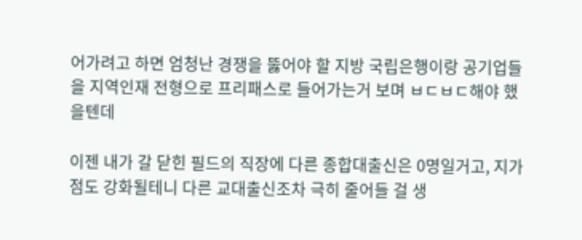어가려고 하면 엄청난 경쟁을 뚫어야 할 지방 국립은행이랑 공기업들을 지역인재 전형으로 프리패스로 들어가는거 보며 ㅂㄷㅂㄷ해야 했을텐데

이젠 내가 갈 닫힌 필드의 직장에 다른 종합대출신은 0명일거고, 지가점도 강화될테니 다른 교대출신조차 극히 줄어들 걸 생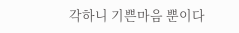각하니 기쁜마음 뿐이다